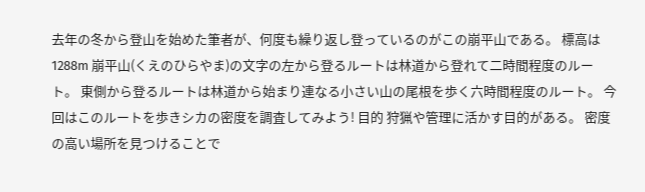去年の冬から登山を始めた筆者が、何度も繰り返し登っているのがこの崩平山である。 標高は1288m 崩平山(くえのひらやま)の文字の左から登るルートは林道から登れて二時間程度のルート。 東側から登るルートは林道から始まり連なる小さい山の尾根を歩く六時間程度のルート。 今回はこのルートを歩きシカの密度を調査してみよう! 目的 狩猟や管理に活かす目的がある。 密度の高い場所を見つけることで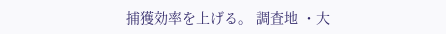捕獲効率を上げる。 調査地 ・大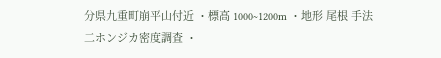分県九重町崩平山付近 ・標高 1000~1200m ・地形 尾根 手法 二ホンジカ密度調査 ・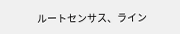ルートセンサス、ライン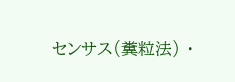センサス(糞粒法) ・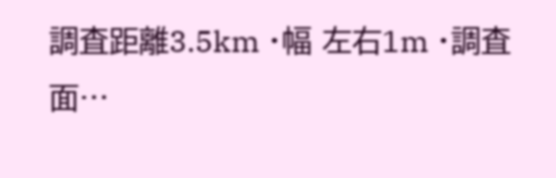調査距離3.5km ・幅 左右1m ・調査面…